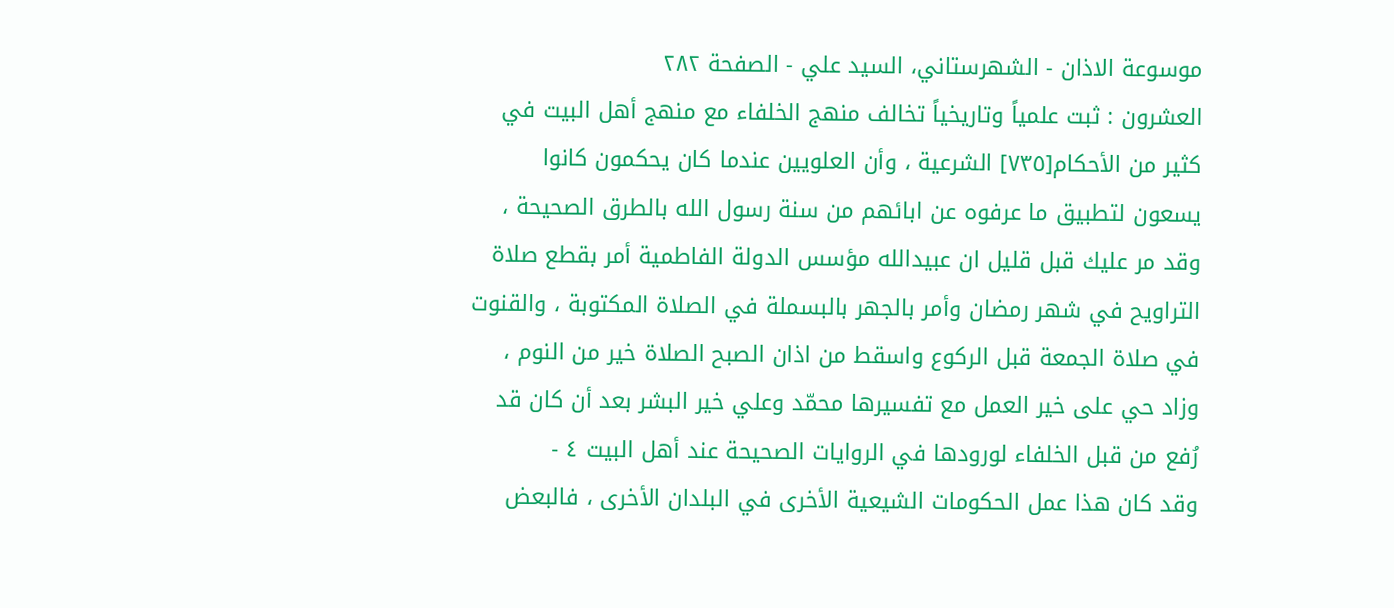موسوعة الاذان - الشهرستاني، السيد علي - الصفحة ٢٨٢
العشرون : ثبت علمياً وتاريخياً تخالف منهج الخلفاء مع منهج أهل البيت في كثير من الأحكام[٧٣٥] الشرعية ، وأن العلويين عندما كان يحكمون كانوا يسعون لتطبيق ما عرفوه عن ابائهم من سنة رسول الله بالطرق الصحيحة ، وقد مر عليك قبل قليل ان عبيدالله مؤسس الدولة الفاطمية أمر بقطع صلاة التراويح في شهر رمضان وأمر بالجهر بالبسملة في الصلاة المكتوبة ، والقنوت في صلاة الجمعة قبل الركوع واسقط من اذان الصبح الصلاة خير من النوم ، وزاد حي على خير العمل مع تفسيرها محمّد وعلي خير البشر بعد أن كان قد رُفع من قبل الخلفاء لورودها في الروايات الصحيحة عند أهل البيت ٤ -
وقد كان هذا عمل الحكومات الشيعية الأخرى في البلدان الأخرى ، فالبعض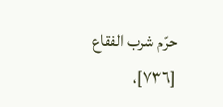حرّم شرب الفقاع [٧٣٦]،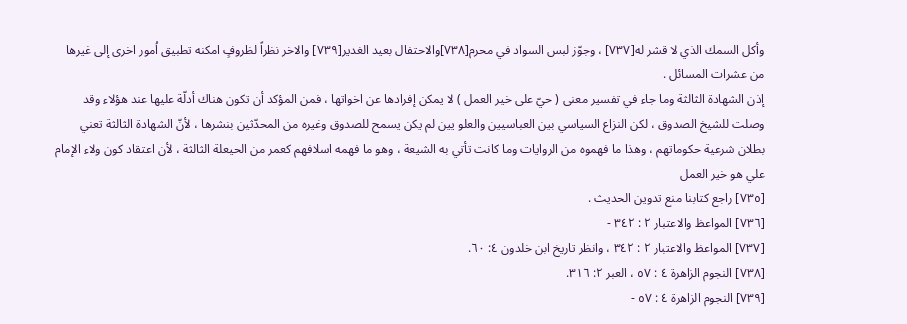وأكل السمك الذي لا قشر له[٧٣٧] ، وجوّز لبس السواد في محرم[٧٣٨]والاحتفال بعيد الغدير[٧٣٩] والاخر نظراً لظروفٍ امكنه تطبيق اُمور اخرى إلى غيرها من عشرات المسائل .
إذن الشهادة الثالثة وما جاء في تفسير معنى ( حيّ على خير العمل ) لا يمكن إفرادها عن اخواتها ، فمن المؤكد أن تكون هناك أدلّة عليها عند هؤلاء وقد وصلت للشيخ الصدوق ، لكن النزاع السياسي بين العباسيين والعلو يين لم يكن يسمح للصدوق وغيره من المحدّثين بنشرها ، لأنّ الشهادة الثالثة تعني بطلان شرعية حكوماتهم ، وهذا ما فهموه من الروايات وما كانت تأتي به الشيعة ، وهو ما فهمه اسلافهم كعمر من الحيعلة الثالثة ، لأن اعتقاد كون ولاء الإمام علي هو خير العمل
[٧٣٥] راجع كتابنا منع تدوين الحديث .
[٧٣٦] المواعظ والاعتبار ٢ : ٣٤٢ -
[٧٣٧] المواعظ والاعتبار ٢ : ٣٤٢ ، وانظر تاريخ ابن خلدون ٤: ٦٠.
[٧٣٨] النجوم الزاهرة ٤ : ٥٧ ، العبر ٢: ٣١٦.
[٧٣٩] النجوم الزاهرة ٤ : ٥٧ -